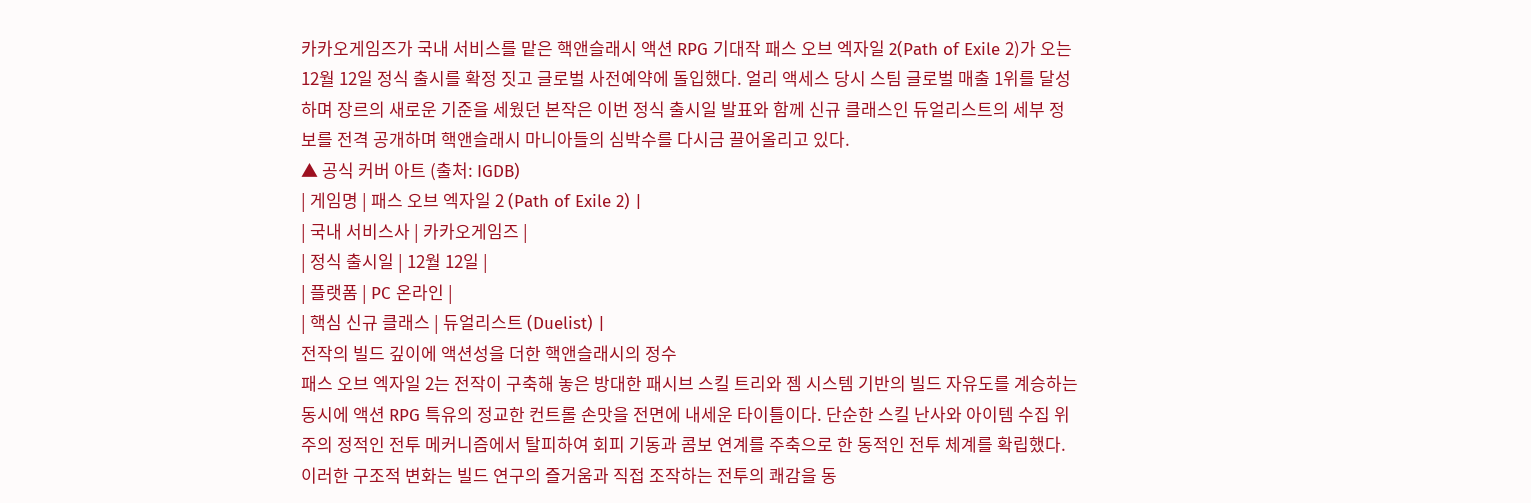카카오게임즈가 국내 서비스를 맡은 핵앤슬래시 액션 RPG 기대작 패스 오브 엑자일 2(Path of Exile 2)가 오는 12월 12일 정식 출시를 확정 짓고 글로벌 사전예약에 돌입했다. 얼리 액세스 당시 스팀 글로벌 매출 1위를 달성하며 장르의 새로운 기준을 세웠던 본작은 이번 정식 출시일 발표와 함께 신규 클래스인 듀얼리스트의 세부 정보를 전격 공개하며 핵앤슬래시 마니아들의 심박수를 다시금 끌어올리고 있다.
▲ 공식 커버 아트 (출처: IGDB)
| 게임명 | 패스 오브 엑자일 2 (Path of Exile 2) |
| 국내 서비스사 | 카카오게임즈 |
| 정식 출시일 | 12월 12일 |
| 플랫폼 | PC 온라인 |
| 핵심 신규 클래스 | 듀얼리스트 (Duelist) |
전작의 빌드 깊이에 액션성을 더한 핵앤슬래시의 정수
패스 오브 엑자일 2는 전작이 구축해 놓은 방대한 패시브 스킬 트리와 젬 시스템 기반의 빌드 자유도를 계승하는 동시에 액션 RPG 특유의 정교한 컨트롤 손맛을 전면에 내세운 타이틀이다. 단순한 스킬 난사와 아이템 수집 위주의 정적인 전투 메커니즘에서 탈피하여 회피 기동과 콤보 연계를 주축으로 한 동적인 전투 체계를 확립했다. 이러한 구조적 변화는 빌드 연구의 즐거움과 직접 조작하는 전투의 쾌감을 동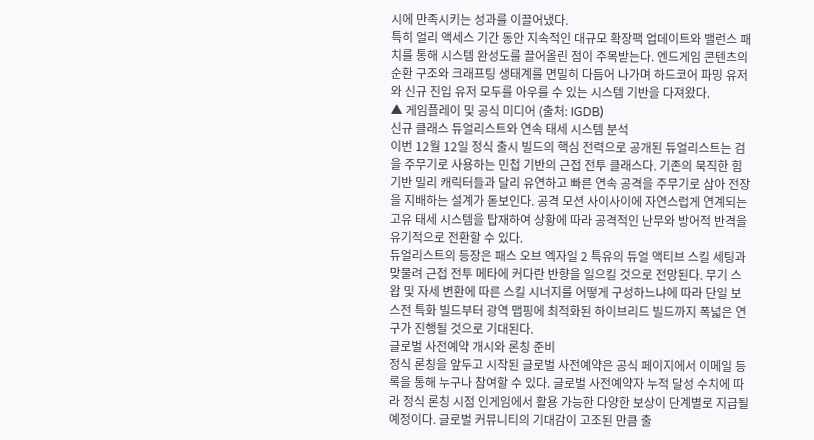시에 만족시키는 성과를 이끌어냈다.
특히 얼리 액세스 기간 동안 지속적인 대규모 확장팩 업데이트와 밸런스 패치를 통해 시스템 완성도를 끌어올린 점이 주목받는다. 엔드게임 콘텐츠의 순환 구조와 크래프팅 생태계를 면밀히 다듬어 나가며 하드코어 파밍 유저와 신규 진입 유저 모두를 아우를 수 있는 시스템 기반을 다져왔다.
▲ 게임플레이 및 공식 미디어 (출처: IGDB)
신규 클래스 듀얼리스트와 연속 태세 시스템 분석
이번 12월 12일 정식 출시 빌드의 핵심 전력으로 공개된 듀얼리스트는 검을 주무기로 사용하는 민첩 기반의 근접 전투 클래스다. 기존의 묵직한 힘 기반 밀리 캐릭터들과 달리 유연하고 빠른 연속 공격을 주무기로 삼아 전장을 지배하는 설계가 돋보인다. 공격 모션 사이사이에 자연스럽게 연계되는 고유 태세 시스템을 탑재하여 상황에 따라 공격적인 난무와 방어적 반격을 유기적으로 전환할 수 있다.
듀얼리스트의 등장은 패스 오브 엑자일 2 특유의 듀얼 액티브 스킬 세팅과 맞물려 근접 전투 메타에 커다란 반향을 일으킬 것으로 전망된다. 무기 스왑 및 자세 변환에 따른 스킬 시너지를 어떻게 구성하느냐에 따라 단일 보스전 특화 빌드부터 광역 맵핑에 최적화된 하이브리드 빌드까지 폭넓은 연구가 진행될 것으로 기대된다.
글로벌 사전예약 개시와 론칭 준비
정식 론칭을 앞두고 시작된 글로벌 사전예약은 공식 페이지에서 이메일 등록을 통해 누구나 참여할 수 있다. 글로벌 사전예약자 누적 달성 수치에 따라 정식 론칭 시점 인게임에서 활용 가능한 다양한 보상이 단계별로 지급될 예정이다. 글로벌 커뮤니티의 기대감이 고조된 만큼 출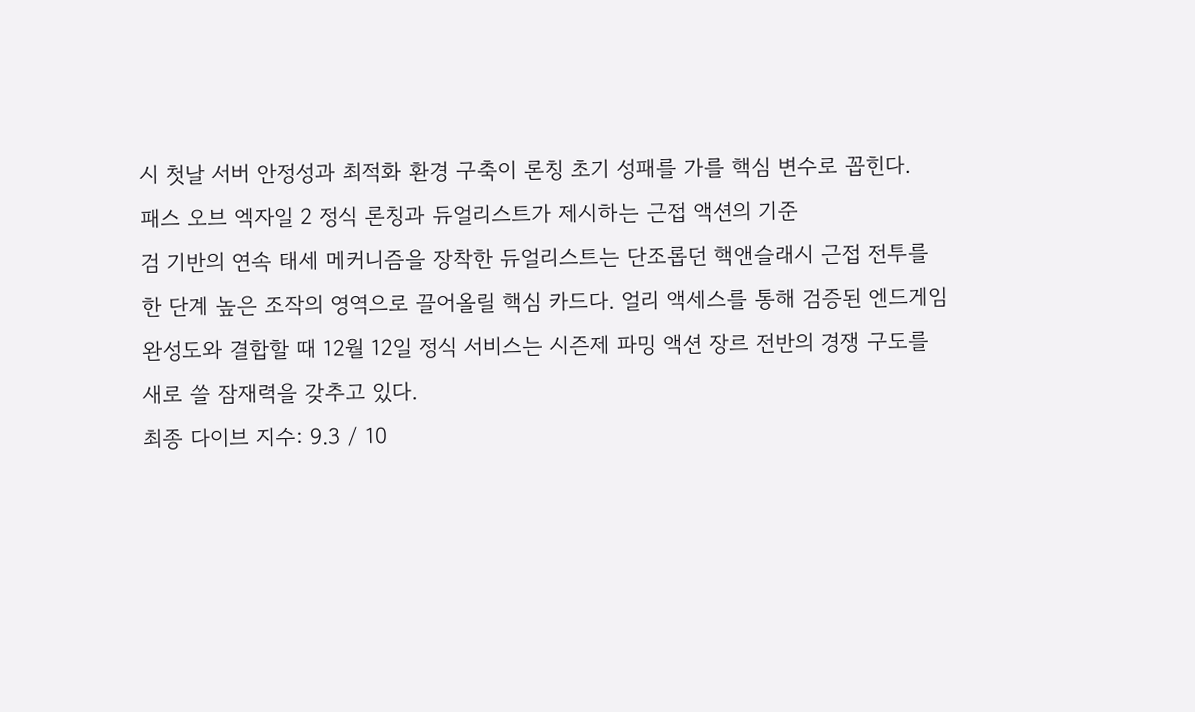시 첫날 서버 안정성과 최적화 환경 구축이 론칭 초기 성패를 가를 핵심 변수로 꼽힌다.
패스 오브 엑자일 2 정식 론칭과 듀얼리스트가 제시하는 근접 액션의 기준
검 기반의 연속 태세 메커니즘을 장착한 듀얼리스트는 단조롭던 핵앤슬래시 근접 전투를 한 단계 높은 조작의 영역으로 끌어올릴 핵심 카드다. 얼리 액세스를 통해 검증된 엔드게임 완성도와 결합할 때 12월 12일 정식 서비스는 시즌제 파밍 액션 장르 전반의 경쟁 구도를 새로 쓸 잠재력을 갖추고 있다.
최종 다이브 지수: 9.3 / 10